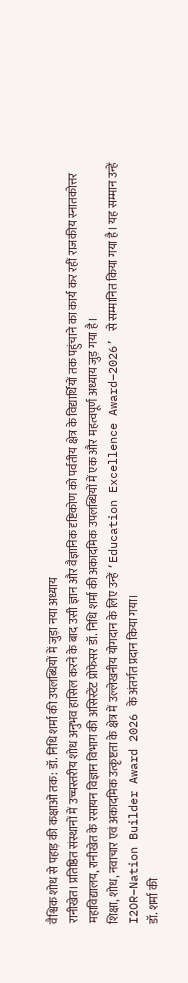वैश्विक शोध से पहाड़ की कक्षाओं तक: डॉ. निधि शर्मा की उपलब्धियों में जुड़ा नया अध्याय
रानीखेत। प्रतिष्ठित संस्थानों में उच्चस्तरीय शोध अनुभव हासिल करने के बाद उसी ज्ञान और वैज्ञानिक दृष्टिकोण को पर्वतीय क्षेत्र के विद्यार्थियों तक पहुंचाने का कार्य कर रहीं राजकीय स्नातकोत्तर महाविद्यालय, रानीखेत के रसायन विज्ञान विभाग की असिस्टेंट प्रोफेसर डॉ. निधि शर्मा की अकादमिक उपलब्धियों में एक और महत्वपूर्ण अध्याय जुड़ गया है।
शिक्षा, शोध, नवाचार एवं अकादमिक उत्कृष्टता के क्षेत्र में उल्लेखनीय योगदान के लिए उन्हें ‘Education Excellence Award–2026’ से सम्मानित किया गया है। यह सम्मान उन्हें I2OR–Nation Builder Award 2026 के अंतर्गत प्रदान किया गया।
डॉ. शर्मा की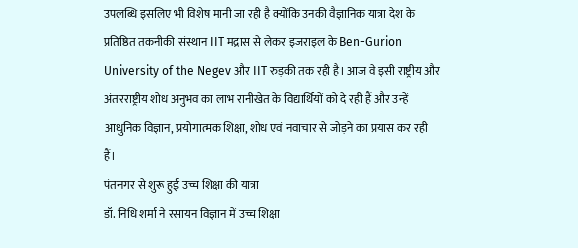उपलब्धि इसलिए भी विशेष मानी जा रही है क्योंकि उनकी वैज्ञानिक यात्रा देश के प्रतिष्ठित तकनीकी संस्थान IIT मद्रास से लेकर इजराइल के Ben-Gurion University of the Negev और IIT रुड़की तक रही है। आज वे इसी राष्ट्रीय और अंतरराष्ट्रीय शोध अनुभव का लाभ रानीखेत के विद्यार्थियों को दे रही हैं और उन्हें आधुनिक विज्ञान, प्रयोगात्मक शिक्षा, शोध एवं नवाचार से जोड़ने का प्रयास कर रही हैं।
पंतनगर से शुरू हुई उच्च शिक्षा की यात्रा
डॉ. निधि शर्मा ने रसायन विज्ञान में उच्च शिक्षा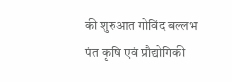की शुरुआत गोविंद बल्लभ पंत कृषि एवं प्रौद्योगिकी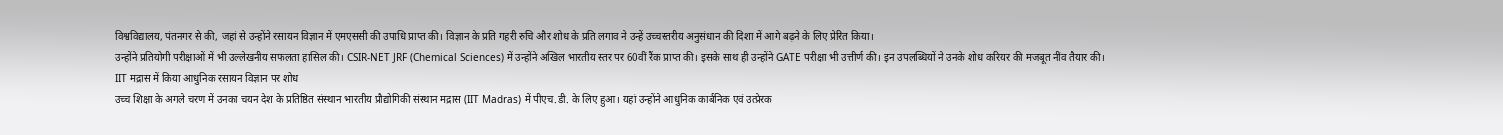विश्वविद्यालय, पंतनगर से की, जहां से उन्होंने रसायन विज्ञान में एमएससी की उपाधि प्राप्त की। विज्ञान के प्रति गहरी रुचि और शोध के प्रति लगाव ने उन्हें उच्चस्तरीय अनुसंधान की दिशा में आगे बढ़ने के लिए प्रेरित किया।
उन्होंने प्रतियोगी परीक्षाओं में भी उल्लेखनीय सफलता हासिल की। CSIR-NET JRF (Chemical Sciences) में उन्होंने अखिल भारतीय स्तर पर 60वीं रैंक प्राप्त की। इसके साथ ही उन्होंने GATE परीक्षा भी उत्तीर्ण की। इन उपलब्धियों ने उनके शोध करियर की मजबूत नींव तैयार की।
IIT मद्रास में किया आधुनिक रसायन विज्ञान पर शोध
उच्च शिक्षा के अगले चरण में उनका चयन देश के प्रतिष्ठित संस्थान भारतीय प्रौद्योगिकी संस्थान मद्रास (IIT Madras) में पीएच.डी. के लिए हुआ। यहां उन्होंने आधुनिक कार्बनिक एवं उत्प्रेरक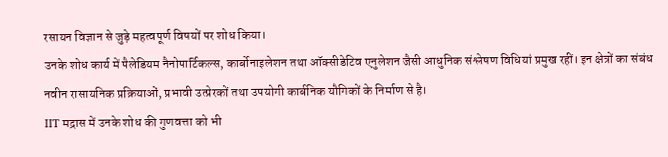रसायन विज्ञान से जुड़े महत्वपूर्ण विषयों पर शोध किया।
उनके शोध कार्य में पैलेडियम नैनोपार्टिकल्स, कार्बोनाइलेशन तथा ऑक्सीडेटिव एनुलेशन जैसी आधुनिक संश्लेषण विधियां प्रमुख रहीं। इन क्षेत्रों का संबंध नवीन रासायनिक प्रक्रियाओं, प्रभावी उत्प्रेरकों तथा उपयोगी कार्बनिक यौगिकों के निर्माण से है।
IIT मद्रास में उनके शोध की गुणवत्ता को भी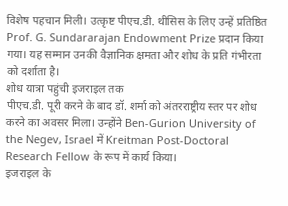विशेष पहचान मिली। उत्कृष्ट पीएच.डी. थीसिस के लिए उन्हें प्रतिष्ठित Prof. G. Sundararajan Endowment Prize प्रदान किया गया। यह सम्मान उनकी वैज्ञानिक क्षमता और शोध के प्रति गंभीरता को दर्शाता है।
शोध यात्रा पहुंची इजराइल तक
पीएच.डी. पूरी करने के बाद डॉ. शर्मा को अंतरराष्ट्रीय स्तर पर शोध करने का अवसर मिला। उन्होंने Ben-Gurion University of the Negev, Israel में Kreitman Post-Doctoral Research Fellow के रूप में कार्य किया।
इजराइल के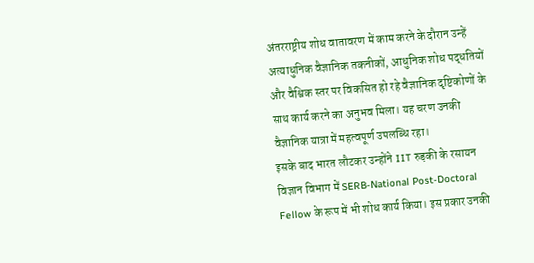अंतरराष्ट्रीय शोध वातावरण में काम करने के दौरान उन्हें अत्याधुनिक वैज्ञानिक तकनीकों, आधुनिक शोध पद्धतियों और वैश्विक स्तर पर विकसित हो रहे वैज्ञानिक दृष्टिकोणों के साथ कार्य करने का अनुभव मिला। यह चरण उनकी वैज्ञानिक यात्रा में महत्वपूर्ण उपलब्धि रहा।
इसके बाद भारत लौटकर उन्होंने IIT रुड़की के रसायन विज्ञान विभाग में SERB-National Post-Doctoral Fellow के रूप में भी शोध कार्य किया। इस प्रकार उनकी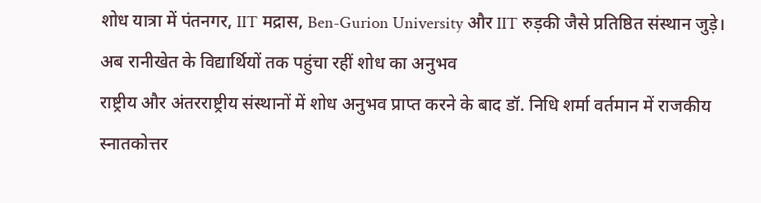शोध यात्रा में पंतनगर, IIT मद्रास, Ben-Gurion University और IIT रुड़की जैसे प्रतिष्ठित संस्थान जुड़े।
अब रानीखेत के विद्यार्थियों तक पहुंचा रहीं शोध का अनुभव
राष्ट्रीय और अंतरराष्ट्रीय संस्थानों में शोध अनुभव प्राप्त करने के बाद डॉ. निधि शर्मा वर्तमान में राजकीय स्नातकोत्तर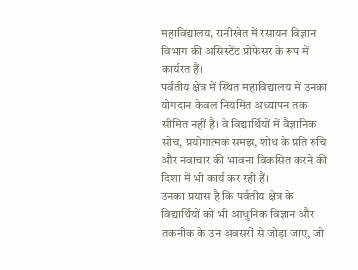महाविद्यालय, रानीखेत में रसायन विज्ञान विभाग की असिस्टेंट प्रोफेसर के रूप में कार्यरत हैं।
पर्वतीय क्षेत्र में स्थित महाविद्यालय में उनका योगदान केवल नियमित अध्यापन तक सीमित नहीं है। वे विद्यार्थियों में वैज्ञानिक सोच, प्रयोगात्मक समझ, शोध के प्रति रुचि और नवाचार की भावना विकसित करने की दिशा में भी कार्य कर रही हैं।
उनका प्रयास है कि पर्वतीय क्षेत्र के विद्यार्थियों को भी आधुनिक विज्ञान और तकनीक के उन अवसरों से जोड़ा जाए, जो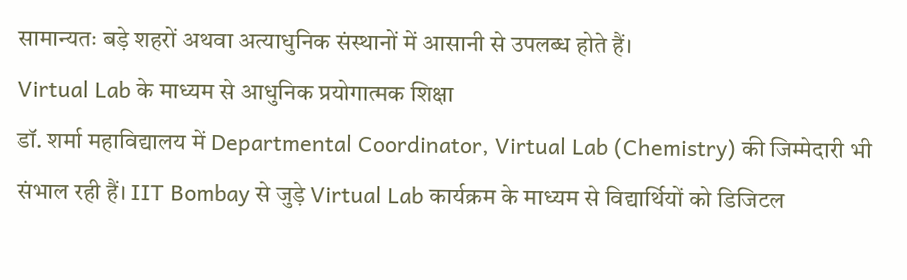सामान्यतः बड़े शहरों अथवा अत्याधुनिक संस्थानों में आसानी से उपलब्ध होते हैं।
Virtual Lab के माध्यम से आधुनिक प्रयोगात्मक शिक्षा
डॉ. शर्मा महाविद्यालय में Departmental Coordinator, Virtual Lab (Chemistry) की जिम्मेदारी भी संभाल रही हैं। IIT Bombay से जुड़े Virtual Lab कार्यक्रम के माध्यम से विद्यार्थियों को डिजिटल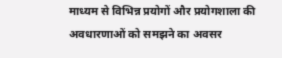माध्यम से विभिन्न प्रयोगों और प्रयोगशाला की अवधारणाओं को समझने का अवसर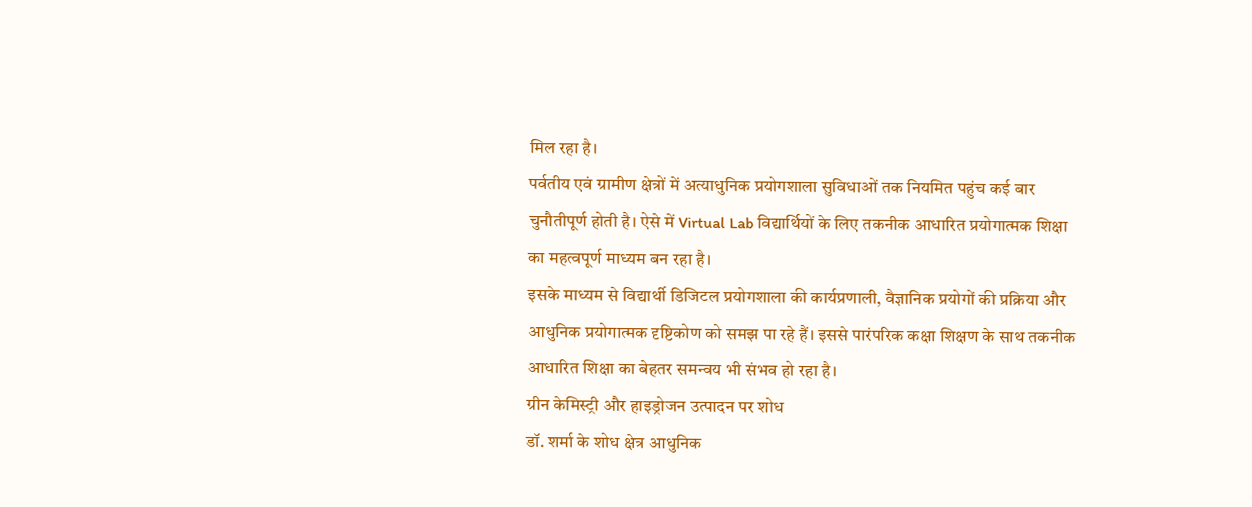मिल रहा है।
पर्वतीय एवं ग्रामीण क्षेत्रों में अत्याधुनिक प्रयोगशाला सुविधाओं तक नियमित पहुंच कई बार चुनौतीपूर्ण होती है। ऐसे में Virtual Lab विद्यार्थियों के लिए तकनीक आधारित प्रयोगात्मक शिक्षा का महत्वपूर्ण माध्यम बन रहा है।
इसके माध्यम से विद्यार्थी डिजिटल प्रयोगशाला की कार्यप्रणाली, वैज्ञानिक प्रयोगों की प्रक्रिया और आधुनिक प्रयोगात्मक दृष्टिकोण को समझ पा रहे हैं। इससे पारंपरिक कक्षा शिक्षण के साथ तकनीक आधारित शिक्षा का बेहतर समन्वय भी संभव हो रहा है।
ग्रीन केमिस्ट्री और हाइड्रोजन उत्पादन पर शोध
डॉ. शर्मा के शोध क्षेत्र आधुनिक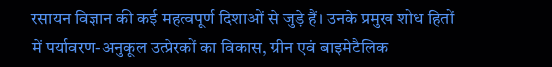रसायन विज्ञान की कई महत्वपूर्ण दिशाओं से जुड़े हैं। उनके प्रमुख शोध हितों में पर्यावरण-अनुकूल उत्प्रेरकों का विकास, ग्रीन एवं बाइमेटैलिक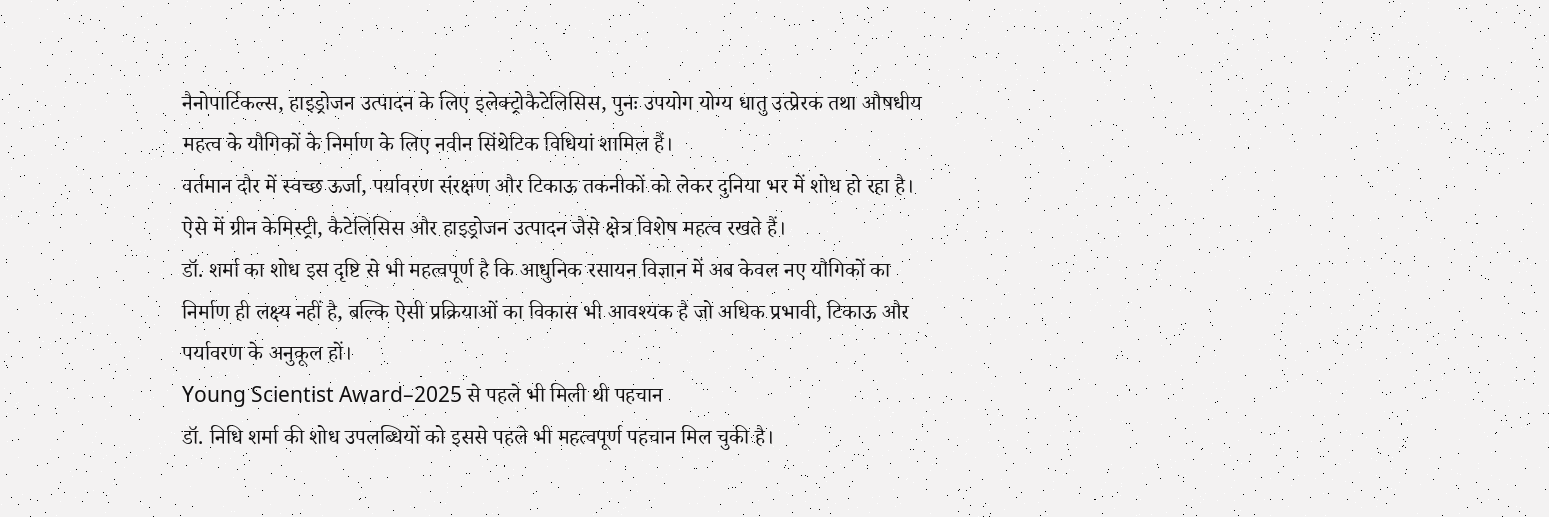नैनोपार्टिकल्स, हाइड्रोजन उत्पादन के लिए इलेक्ट्रोकैटेलिसिस, पुनः उपयोग योग्य धातु उत्प्रेरक तथा औषधीय महत्व के यौगिकों के निर्माण के लिए नवीन सिंथेटिक विधियां शामिल हैं।
वर्तमान दौर में स्वच्छ ऊर्जा, पर्यावरण संरक्षण और टिकाऊ तकनीकों को लेकर दुनिया भर में शोध हो रहा है। ऐसे में ग्रीन केमिस्ट्री, कैटेलिसिस और हाइड्रोजन उत्पादन जैसे क्षेत्र विशेष महत्व रखते हैं।
डॉ. शर्मा का शोध इस दृष्टि से भी महत्वपूर्ण है कि आधुनिक रसायन विज्ञान में अब केवल नए यौगिकों का निर्माण ही लक्ष्य नहीं है, बल्कि ऐसी प्रक्रियाओं का विकास भी आवश्यक है जो अधिक प्रभावी, टिकाऊ और पर्यावरण के अनुकूल हों।
Young Scientist Award–2025 से पहले भी मिली थी पहचान
डॉ. निधि शर्मा की शोध उपलब्धियों को इससे पहले भी महत्वपूर्ण पहचान मिल चुकी है।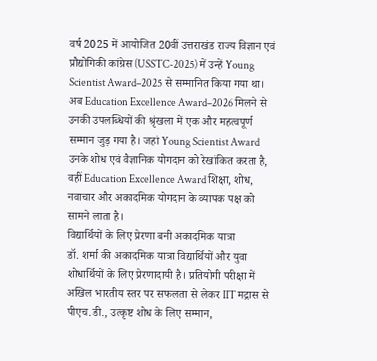वर्ष 2025 में आयोजित 20वीं उत्तराखंड राज्य विज्ञान एवं प्रौद्योगिकी कांग्रेस (USSTC-2025) में उन्हें Young Scientist Award–2025 से सम्मानित किया गया था।
अब Education Excellence Award–2026 मिलने से उनकी उपलब्धियों की श्रृंखला में एक और महत्वपूर्ण सम्मान जुड़ गया है। जहां Young Scientist Award उनके शोध एवं वैज्ञानिक योगदान को रेखांकित करता है, वहीं Education Excellence Award शिक्षा, शोध, नवाचार और अकादमिक योगदान के व्यापक पक्ष को सामने लाता है।
विद्यार्थियों के लिए प्रेरणा बनी अकादमिक यात्रा
डॉ. शर्मा की अकादमिक यात्रा विद्यार्थियों और युवा शोधार्थियों के लिए प्रेरणादायी है। प्रतियोगी परीक्षा में अखिल भारतीय स्तर पर सफलता से लेकर IIT मद्रास से पीएच.डी., उत्कृष्ट शोध के लिए सम्मान,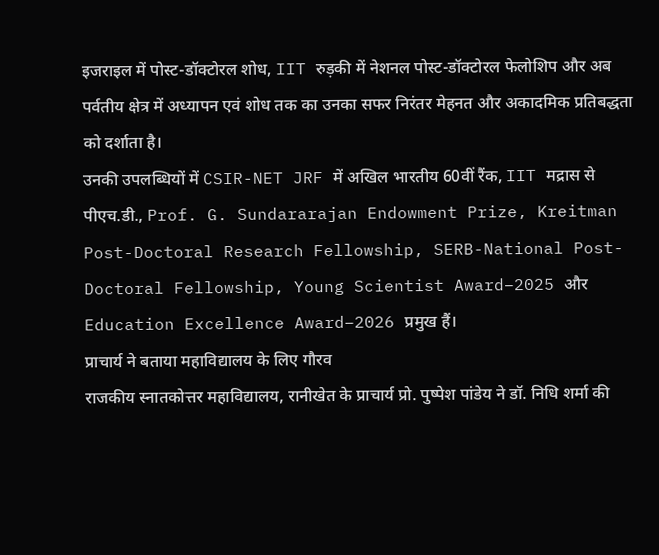इजराइल में पोस्ट-डॉक्टोरल शोध, IIT रुड़की में नेशनल पोस्ट-डॉक्टोरल फेलोशिप और अब पर्वतीय क्षेत्र में अध्यापन एवं शोध तक का उनका सफर निरंतर मेहनत और अकादमिक प्रतिबद्धता को दर्शाता है।
उनकी उपलब्धियों में CSIR-NET JRF में अखिल भारतीय 60वीं रैंक, IIT मद्रास से पीएच.डी., Prof. G. Sundararajan Endowment Prize, Kreitman Post-Doctoral Research Fellowship, SERB-National Post-Doctoral Fellowship, Young Scientist Award–2025 और Education Excellence Award–2026 प्रमुख हैं।
प्राचार्य ने बताया महाविद्यालय के लिए गौरव
राजकीय स्नातकोत्तर महाविद्यालय, रानीखेत के प्राचार्य प्रो. पुष्पेश पांडेय ने डॉ. निधि शर्मा की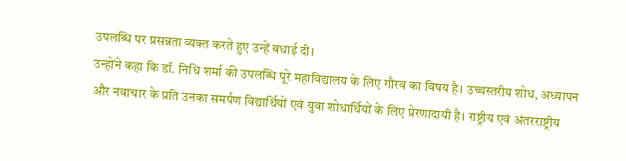उपलब्धि पर प्रसन्नता व्यक्त करते हुए उन्हें बधाई दी।
उन्होंने कहा कि डॉ. निधि शर्मा की उपलब्धि पूरे महाविद्यालय के लिए गौरव का विषय है। उच्चस्तरीय शोध, अध्यापन और नवाचार के प्रति उनका समर्पण विद्यार्थियों एवं युवा शोधार्थियों के लिए प्रेरणादायी है। राष्ट्रीय एवं अंतरराष्ट्रीय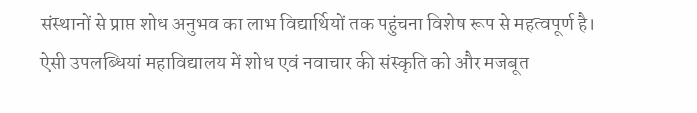संस्थानों से प्राप्त शोध अनुभव का लाभ विद्यार्थियों तक पहुंचना विशेष रूप से महत्वपूर्ण है। ऐसी उपलब्धियां महाविद्यालय में शोध एवं नवाचार की संस्कृति को और मजबूत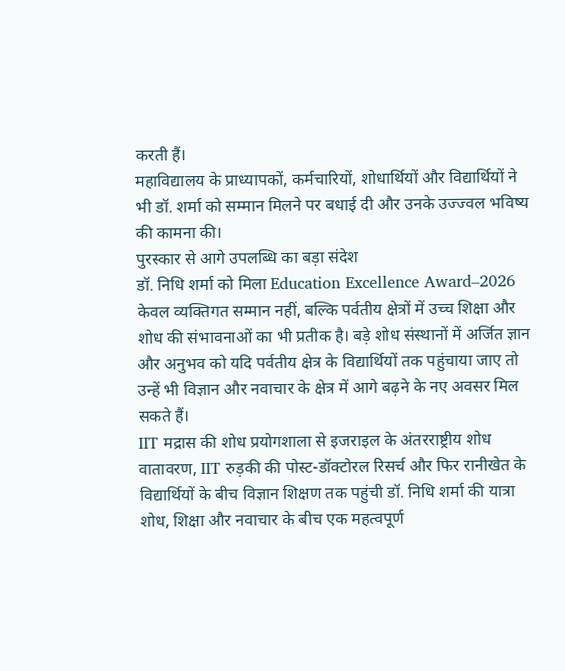करती हैं।
महाविद्यालय के प्राध्यापकों, कर्मचारियों, शोधार्थियों और विद्यार्थियों ने भी डॉ. शर्मा को सम्मान मिलने पर बधाई दी और उनके उज्ज्वल भविष्य की कामना की।
पुरस्कार से आगे उपलब्धि का बड़ा संदेश
डॉ. निधि शर्मा को मिला Education Excellence Award–2026 केवल व्यक्तिगत सम्मान नहीं, बल्कि पर्वतीय क्षेत्रों में उच्च शिक्षा और शोध की संभावनाओं का भी प्रतीक है। बड़े शोध संस्थानों में अर्जित ज्ञान और अनुभव को यदि पर्वतीय क्षेत्र के विद्यार्थियों तक पहुंचाया जाए तो उन्हें भी विज्ञान और नवाचार के क्षेत्र में आगे बढ़ने के नए अवसर मिल सकते हैं।
IIT मद्रास की शोध प्रयोगशाला से इजराइल के अंतरराष्ट्रीय शोध वातावरण, IIT रुड़की की पोस्ट-डॉक्टोरल रिसर्च और फिर रानीखेत के विद्यार्थियों के बीच विज्ञान शिक्षण तक पहुंची डॉ. निधि शर्मा की यात्रा शोध, शिक्षा और नवाचार के बीच एक महत्वपूर्ण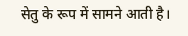सेतु के रूप में सामने आती है।